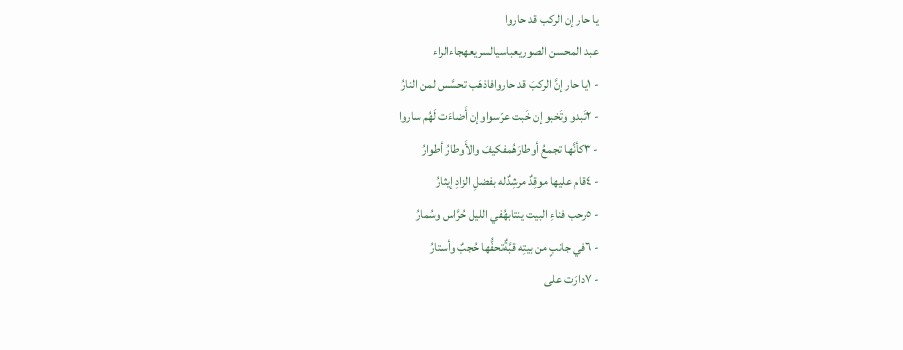يا حار إن الركب قد حاروا
عبد المحسن الصوريعباسيالسريعهجاءالراء
- ١يا حار إنَّ الركبَ قد حاروافاذهَب تحسَّس لمن النارُ
- ٢تَبدو وتَخبو إن خَبت عرّسواوإن أَضاءَت لَهُم ساروا
- ٣كأنَّها تجمعُ أوطارَهُمفكيفَ والأَوطارُ أطوارُ
- ٤قام عليها موقِدٌ مرشِدٌله بفضلِ الزادِ إيثارُ
- ٥رحب فناءِ البيت ينتابهُفي الليل حُرَّاس وسُمارُ
- ٦في جانبٍ من بيتِه قبَّةٌتحفُّها حُجبٌ وأستارُ
- ٧دارَت على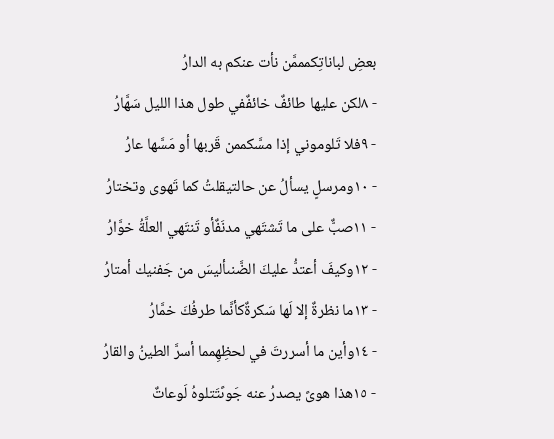بعضِ لباناتِكمممَّن نأت عنكم به الدارُ
- ٨لكن عليها طائفٌ خائفٌفي طول هذا الليل سَهَّارُ
- ٩فلا تَلوموني إذا مسَّكممن قَربها أو مَسَّها عارُ
- ١٠ومرسلٍ يسألُ عن حالتيقلتُ كما تَهوى وتختارُ
- ١١صبٌّ على ما تَشتَهي مدنَفٌأو تَنتَهي العلَّةُ خوَّارُ
- ١٢وكيفَ أعتدُّ عليكَ الضَّنىأليسَ من جَفنيك أمتارُ
- ١٣ما نظرةٌ إلا لَها سَكرةٌكأنَّما طرفُكَ خمَّارُ
- ١٤وأين ما أسررتَ في لحظِهِمما أسرَّ الطينُ والقارُ
- ١٥هذا هوىً يصدرُ عنه جَوىًتَتلوهُ لَوعاتٌ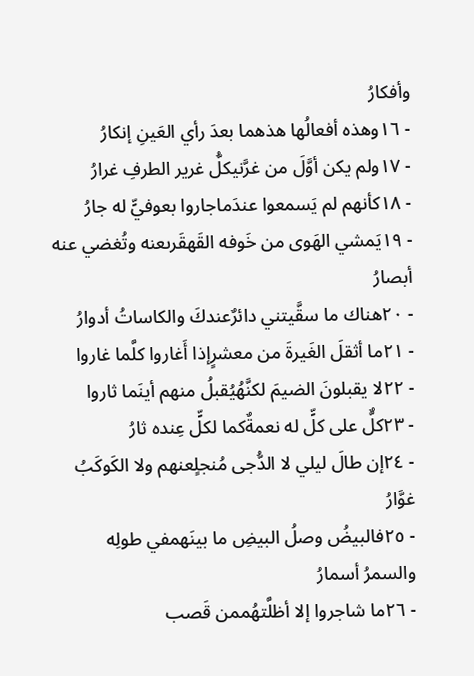وأفكارُ
- ١٦وهذه أفعالُها هذهما بعدَ رأي العَينِ إنكارُ
- ١٧ولم يكن أوَّلَ من غرَّنيكلُّ غرير الطرفِ غرارُ
- ١٨كأنهم لم يَسمعوا عندَماجاروا بعوفيٍّ له جارُ
- ١٩يَمشي الهَوى من خَوفه القَهقَرىعنه وتُغضي عنه أبصارُ
- ٢٠هناك ما سقَّيتني دائرٌعندكَ والكاساتُ أدوارُ
- ٢١ما أثقلَ الغَيرةَ من معشرٍإذا أَغاروا كلَّما غاروا
- ٢٢لا يقبلونَ الضيمَ لكنَّهُيُقبلُ منهم أينَما ثاروا
- ٢٣كلٌّ على كلٍّ له نعمةٌكما لكلٍّ عِنده ثارُ
- ٢٤إن طالَ ليلي لا الدُّجى مُنجلٍعنهم ولا الكَوكَبُ غوَّارُ
- ٢٥فالبيضُ وصلُ البيضِ ما بينَهمفي طولِه والسمرُ أسمارُ
- ٢٦ما شاجروا إلا أظلَّتهُممن قَصب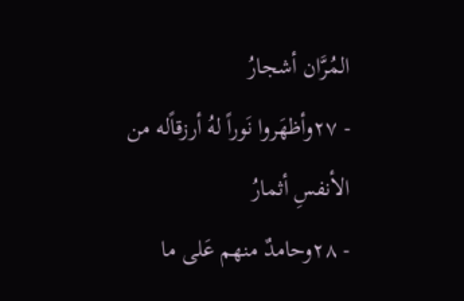المُرَّان أشجارُ
- ٢٧وأظهَروا نَوراً لهُ أرزقاًله من الأنفسِ أثمارُ
- ٢٨وحامدٌ منهم عَلى ما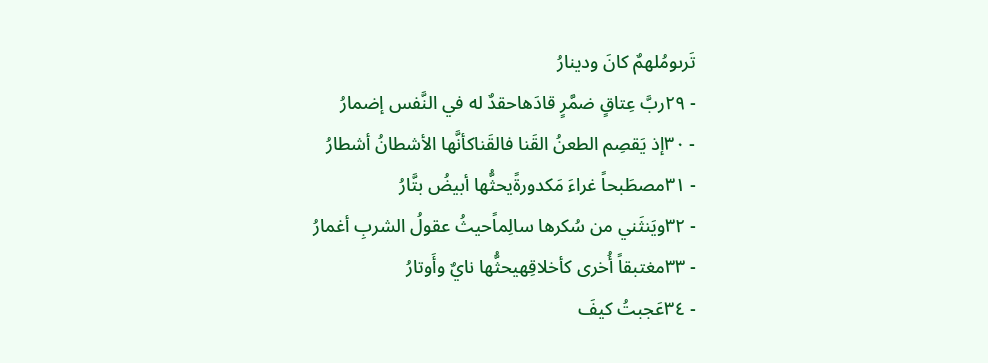تَرىومُلهمٌ كانَ ودينارُ
- ٢٩ربَّ عِتاقٍ ضمَّرٍ قادَهاحقدٌ له في النَّفس إضمارُ
- ٣٠إذ يَقصِم الطعنُ القَنا فالقَناكأنَّها الأشطانُ أشطارُ
- ٣١مصطَبحاً غراءَ مَكدورةًيحثُّها أبيضُ بتَّارُ
- ٣٢ويَنثَني من سُكرها سالِماًحيثُ عقولُ الشربِ أغمارُ
- ٣٣مغتبقاً أُخرى كأخلاقِهيحثُّها نايٌ وأَوتارُ
- ٣٤عَجبتُ كيفَ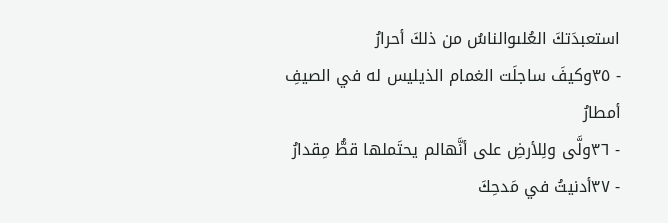استعبدَتكَ العُلىوالناسُ من ذلكَ أحرارُ
- ٣٥وكيفَ ساجلَت الغمام الذيليس له في الصيفِ أمطارُ
- ٣٦ولَّى ولِلأرضِ على أنَّهالم يحتَملها قطُّ مِقدارُ
- ٣٧أدنيتُ في مَدحِكَ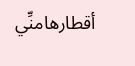أقطارهامنِّي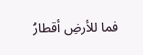فما للأرضِ أقطارُ